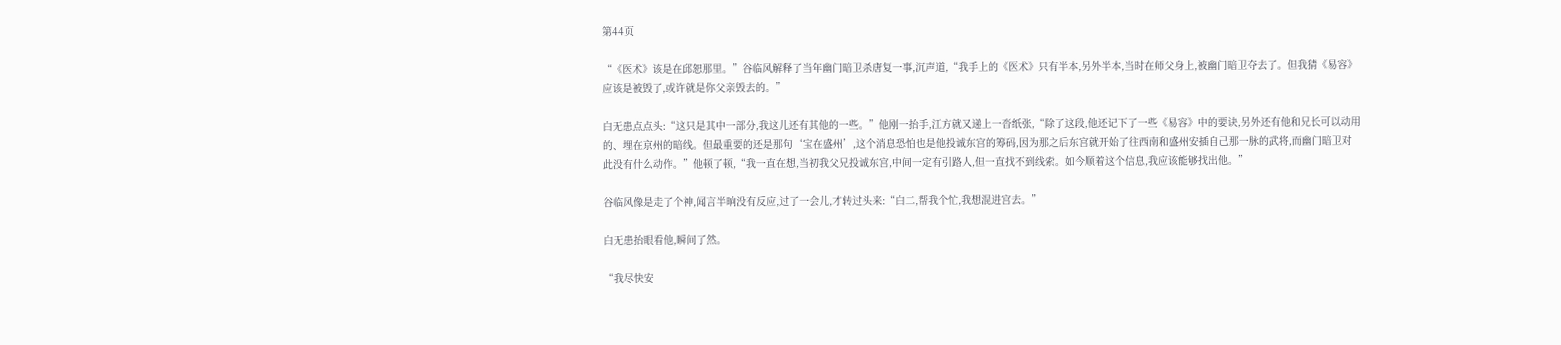第44页

“《医术》该是在邱恕那里。”谷临风解释了当年幽门暗卫杀唐复一事,沉声道,“我手上的《医术》只有半本,另外半本,当时在师父身上,被幽门暗卫夺去了。但我猜《易容》应该是被毁了,或许就是你父亲毁去的。”

白无患点点头:“这只是其中一部分,我这儿还有其他的一些。”他刚一抬手,江方就又递上一沓纸张,“除了这段,他还记下了一些《易容》中的要诀,另外还有他和兄长可以动用的、埋在京州的暗线。但最重要的还是那句‘宝在盛州’,这个消息恐怕也是他投诚东宫的筹码,因为那之后东宫就开始了往西南和盛州安插自己那一脉的武将,而幽门暗卫对此没有什么动作。”他顿了顿,“我一直在想,当初我父兄投诚东宫,中间一定有引路人,但一直找不到线索。如今顺着这个信息,我应该能够找出他。”

谷临风像是走了个神,闻言半晌没有反应,过了一会儿,才转过头来:“白二,帮我个忙,我想混进宫去。”

白无患抬眼看他,瞬间了然。

“我尽快安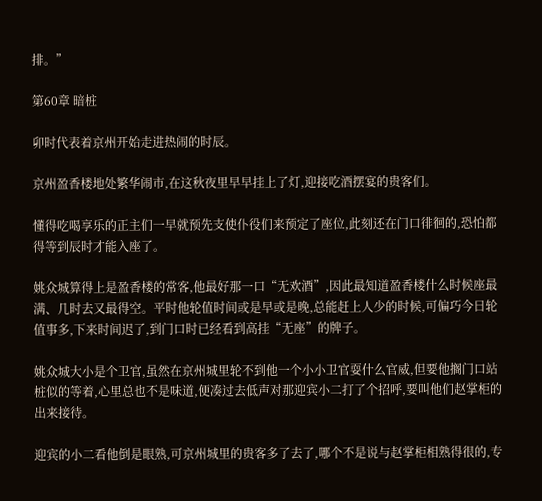排。”

第60章 暗桩

卯时代表着京州开始走进热闹的时辰。

京州盈香楼地处繁华闹市,在这秋夜里早早挂上了灯,迎接吃酒摆宴的贵客们。

懂得吃喝享乐的正主们一早就预先支使仆役们来预定了座位,此刻还在门口徘徊的,恐怕都得等到辰时才能入座了。

姚众城算得上是盈香楼的常客,他最好那一口“无欢酒”,因此最知道盈香楼什么时候座最满、几时去又最得空。平时他轮值时间或是早或是晚,总能赶上人少的时候,可偏巧今日轮值事多,下来时间迟了,到门口时已经看到高挂“无座”的牌子。

姚众城大小是个卫官,虽然在京州城里轮不到他一个小小卫官耍什么官威,但要他搁门口站桩似的等着,心里总也不是味道,便凑过去低声对那迎宾小二打了个招呼,要叫他们赵掌柜的出来接待。

迎宾的小二看他倒是眼熟,可京州城里的贵客多了去了,哪个不是说与赵掌柜相熟得很的,专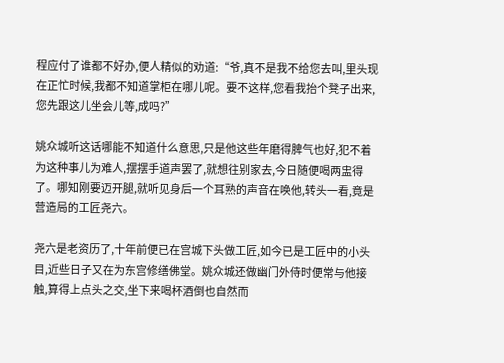程应付了谁都不好办,便人精似的劝道:“爷,真不是我不给您去叫,里头现在正忙时候,我都不知道掌柜在哪儿呢。要不这样,您看我抬个凳子出来,您先跟这儿坐会儿等,成吗?”

姚众城听这话哪能不知道什么意思,只是他这些年磨得脾气也好,犯不着为这种事儿为难人,摆摆手道声罢了,就想往别家去,今日随便喝两盅得了。哪知刚要迈开腿,就听见身后一个耳熟的声音在唤他,转头一看,竟是营造局的工匠尧六。

尧六是老资历了,十年前便已在宫城下头做工匠,如今已是工匠中的小头目,近些日子又在为东宫修缮佛堂。姚众城还做幽门外侍时便常与他接触,算得上点头之交,坐下来喝杯酒倒也自然而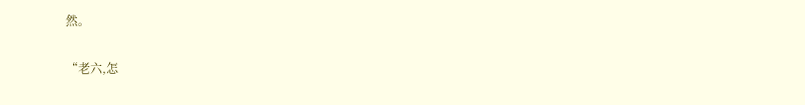然。

“老六,怎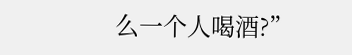么一个人喝酒?”